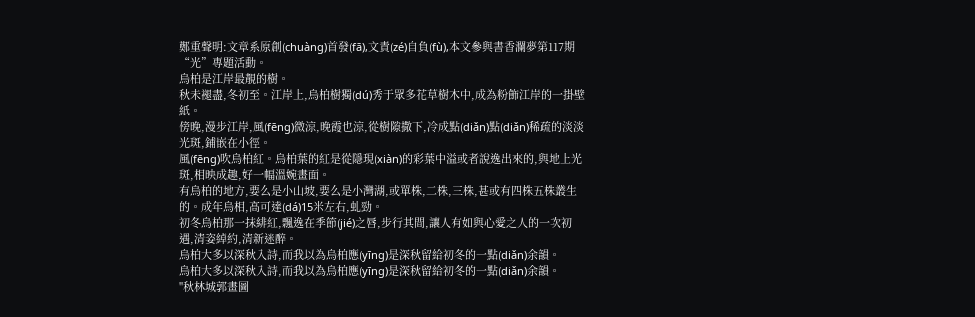鄭重聲明:文章系原創(chuàng)首發(fā),文責(zé)自負(fù),本文參與書香瀾夢第117期“光”專題活動。
烏柏是江岸最靚的樹。
秋未褪盡,冬初至。江岸上,烏柏樹獨(dú)秀于眾多花草樹木中,成為粉飾江岸的一掛壁紙。
傍晚,漫步江岸,風(fēng)微涼,晚霞也涼,從樹隙撒下,冷成點(diǎn)點(diǎn)稀疏的淡淡光斑,鋪嵌在小徑。
風(fēng)吹烏柏紅。烏柏葉的紅是從隱現(xiàn)的彩葉中溢或者說逸出來的,與地上光斑,相映成趣,好一幅溫婉畫面。
有烏柏的地方,要么是小山坡,要么是小灣湖,或單株,二株,三株,甚或有四株五株叢生的。成年烏相,高可達(dá)15米左右,虬勁。
初冬烏柏那一抹緋紅,飄逸在季節(jié)之唇,步行其間,讓人有如與心愛之人的一次初遇,清姿綽約,清新迷醉。
烏柏大多以深秋入詩,而我以為烏柏應(yīng)是深秋留給初冬的一點(diǎn)余韻。
烏柏大多以深秋入詩,而我以為烏柏應(yīng)是深秋留給初冬的一點(diǎn)余韻。
"秋林城郭畫圖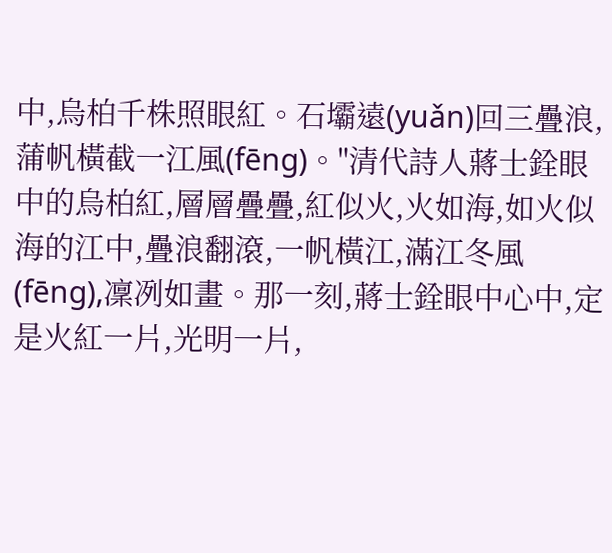中,烏柏千株照眼紅。石壩遠(yuǎn)回三疊浪,蒲帆橫截一江風(fēng)。"清代詩人蔣士銓眼中的烏柏紅,層層疊疊,紅似火,火如海,如火似海的江中,疊浪翻滾,一帆橫江,滿江冬風(fēng),凜冽如畫。那一刻,蔣士銓眼中心中,定是火紅一片,光明一片,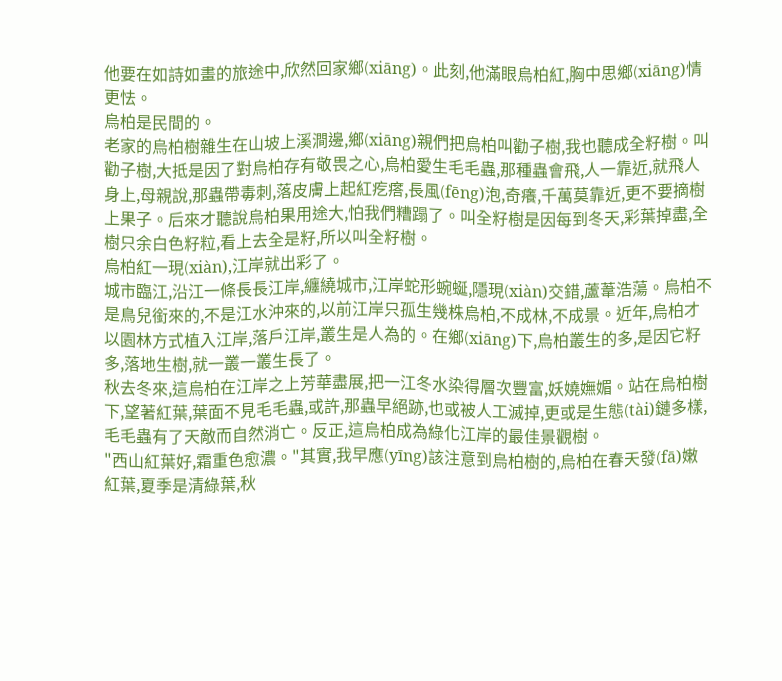他要在如詩如畫的旅途中,欣然回家鄉(xiāng)。此刻,他滿眼烏柏紅,胸中思鄉(xiāng)情更怯。
烏柏是民間的。
老家的烏柏樹雜生在山坡上溪澗邊,鄉(xiāng)親們把烏柏叫勸子樹,我也聽成全籽樹。叫勸子樹,大抵是因了對烏柏存有敬畏之心,烏柏愛生毛毛蟲,那種蟲會飛,人一靠近,就飛人身上,母親說,那蟲帶毒刺,落皮膚上起紅疙瘩,長風(fēng)泡,奇癢,千萬莫靠近,更不要摘樹上果子。后來才聽說烏柏果用途大,怕我們糟蹋了。叫全籽樹是因每到冬天,彩葉掉盡,全樹只余白色籽粒,看上去全是籽,所以叫全籽樹。
烏柏紅一現(xiàn),江岸就出彩了。
城市臨江,沿江一條長長江岸,纏繞城市,江岸蛇形蜿蜒,隱現(xiàn)交錯,蘆葦浩蕩。烏柏不是鳥兒銜來的,不是江水沖來的,以前江岸只孤生幾株烏柏,不成林,不成景。近年,烏柏才以園林方式植入江岸,落戶江岸,叢生是人為的。在鄉(xiāng)下,烏柏叢生的多,是因它籽多,落地生樹,就一叢一叢生長了。
秋去冬來,這烏柏在江岸之上芳華盡展,把一江冬水染得層次豐富,妖嬈嫵媚。站在烏柏樹下,望著紅葉,葉面不見毛毛蟲,或許,那蟲早絕跡,也或被人工滅掉,更或是生態(tài)鏈多樣,毛毛蟲有了天敵而自然消亡。反正,這烏柏成為綠化江岸的最佳景觀樹。
"西山紅葉好,霜重色愈濃。"其實,我早應(yīng)該注意到烏柏樹的,烏柏在春天發(fā)嫩紅葉,夏季是清綠葉,秋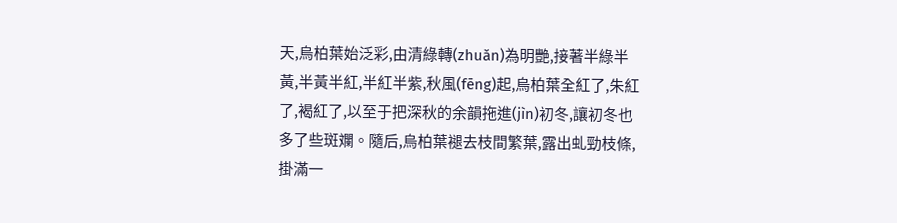天,烏柏葉始泛彩,由清綠轉(zhuǎn)為明艷,接著半綠半黃,半黃半紅,半紅半紫,秋風(fēng)起,烏柏葉全紅了,朱紅了,褐紅了,以至于把深秋的余韻拖進(jìn)初冬,讓初冬也多了些斑斕。隨后,烏柏葉褪去枝間繁葉,露出虬勁枝條,掛滿一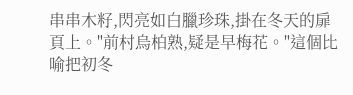串串木籽,閃亮如白臘珍珠,掛在冬天的扉頁上。"前村烏柏熟,疑是早梅花。"這個比喻把初冬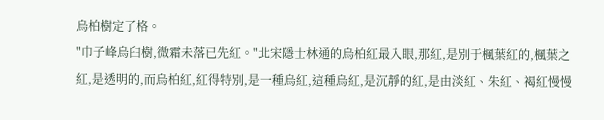烏柏樹定了格。
"巾子峰烏臼樹,微霜未落已先紅。"北宋隱士林通的烏柏紅最入眼,那紅,是別于楓葉紅的,楓葉之紅,是透明的,而烏柏紅,紅得特別,是一種烏紅,這種烏紅,是沉靜的紅,是由淡紅、朱紅、褐紅慢慢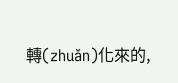轉(zhuǎn)化來的,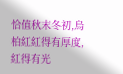恰值秋末冬初,烏柏紅紅得有厚度,紅得有光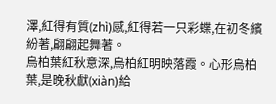澤,紅得有質(zhì)感,紅得若一只彩蝶,在初冬繽紛著,翩翩起舞著。
烏柏葉紅秋意深,烏柏紅明映落霞。心形烏柏葉,是晚秋獻(xiàn)給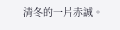清冬的一片赤誠。